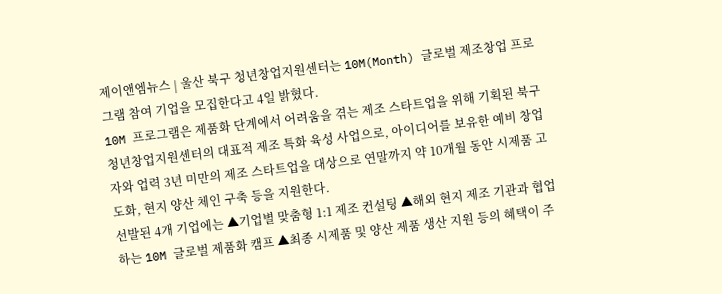제이앤엠뉴스 | 울산 북구 청년창업지원센터는 10M(Month) 글로벌 제조창업 프로그램 참여 기업을 모집한다고 4일 밝혔다.
10M 프로그램은 제품화 단계에서 어려움을 겪는 제조 스타트업을 위해 기획된 북구 청년창업지원센터의 대표적 제조 특화 육성 사업으로, 아이디어를 보유한 예비 창업자와 업력 3년 미만의 제조 스타트업을 대상으로 연말까지 약 10개월 동안 시제품 고도화, 현지 양산 체인 구축 등을 지원한다.
선발된 4개 기업에는 ▲기업별 맞춤형 1:1 제조 컨설팅 ▲해외 현지 제조 기관과 협업하는 10M 글로벌 제품화 캠프 ▲최종 시제품 및 양산 제품 생산 지원 등의 혜택이 주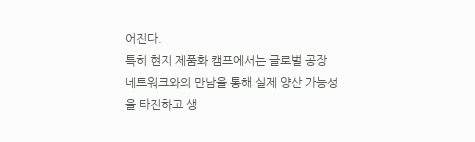어진다.
특히 현지 제품화 캠프에서는 글로벌 공장 네트워크와의 만남을 통해 실제 양산 가능성을 타진하고 생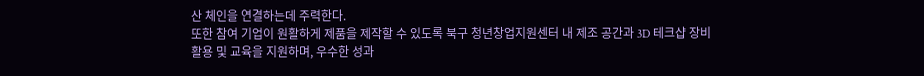산 체인을 연결하는데 주력한다.
또한 참여 기업이 원활하게 제품을 제작할 수 있도록 북구 청년창업지원센터 내 제조 공간과 3D 테크샵 장비 활용 및 교육을 지원하며, 우수한 성과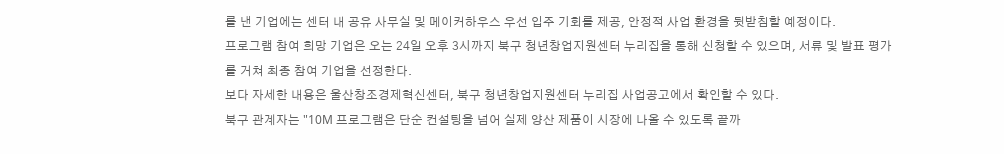를 낸 기업에는 센터 내 공유 사무실 및 메이커하우스 우선 입주 기회를 제공, 안정적 사업 환경을 뒷받침할 예정이다.
프로그램 참여 희망 기업은 오는 24일 오후 3시까지 북구 청년창업지원센터 누리집을 통해 신청할 수 있으며, 서류 및 발표 평가를 거쳐 최종 참여 기업을 선정한다.
보다 자세한 내용은 울산창조경제혁신센터, 북구 청년창업지원센터 누리집 사업공고에서 확인할 수 있다.
북구 관계자는 "10M 프로그램은 단순 컨설팅을 넘어 실제 양산 제품이 시장에 나올 수 있도록 끝까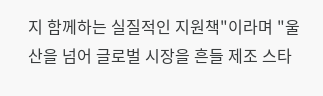지 함께하는 실질적인 지원책"이라며 "울산을 넘어 글로벌 시장을 흔들 제조 스타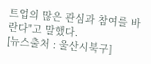트업의 많은 관심과 참여를 바란다"고 말했다.
[뉴스출처 : 울산시북구]